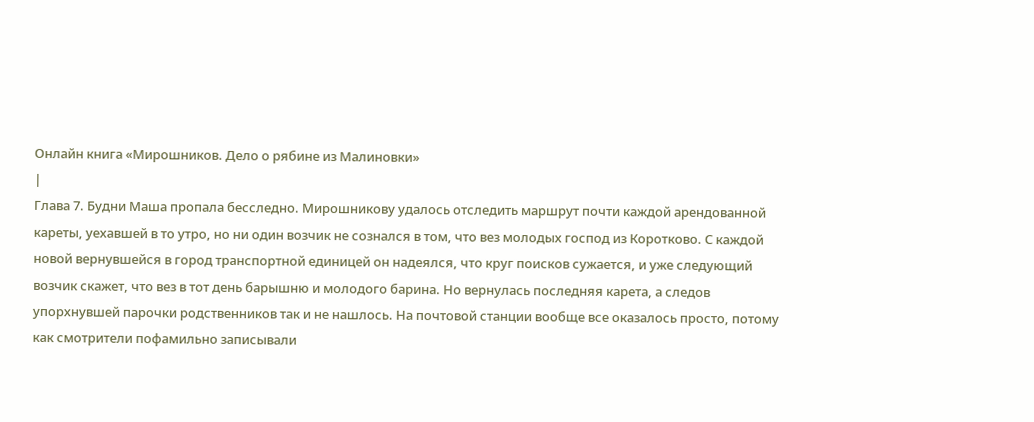Онлайн книга «Мирошников. Дело о рябине из Малиновки»
|
Глава 7. Будни Маша пропала бесследно. Мирошникову удалось отследить маршрут почти каждой арендованной кареты, уехавшей в то утро, но ни один возчик не сознался в том, что вез молодых господ из Коротково. С каждой новой вернувшейся в город транспортной единицей он надеялся, что круг поисков сужается, и уже следующий возчик скажет, что вез в тот день барышню и молодого барина. Но вернулась последняя карета, а следов упорхнувшей парочки родственников так и не нашлось. На почтовой станции вообще все оказалось просто, потому как смотрители пофамильно записывали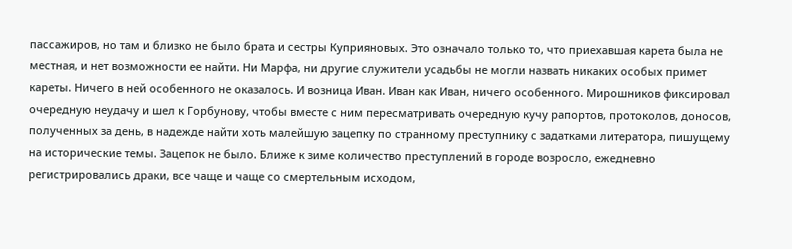пассажиров, но там и близко не было брата и сестры Куприяновых. Это означало только то, что приехавшая карета была не местная, и нет возможности ее найти. Ни Марфа, ни другие служители усадьбы не могли назвать никаких особых примет кареты. Ничего в ней особенного не оказалось. И возница Иван. Иван как Иван, ничего особенного. Мирошников фиксировал очередную неудачу и шел к Горбунову, чтобы вместе с ним пересматривать очередную кучу рапортов, протоколов, доносов, полученных за день, в надежде найти хоть малейшую зацепку по странному преступнику с задатками литератора, пишущему на исторические темы. Зацепок не было. Ближе к зиме количество преступлений в городе возросло, ежедневно регистрировались драки, все чаще и чаще со смертельным исходом,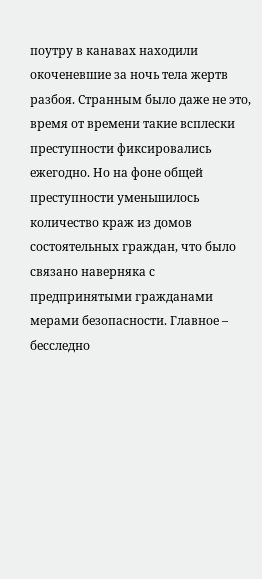поутру в канавах находили окоченевшие за ночь тела жертв разбоя. Странным было даже не это, время от времени такие всплески преступности фиксировались ежегодно. Но на фоне общей преступности уменьшилось количество краж из домов состоятельных граждан, что было связано наверняка с предпринятыми гражданами мерами безопасности. Главное – бесследно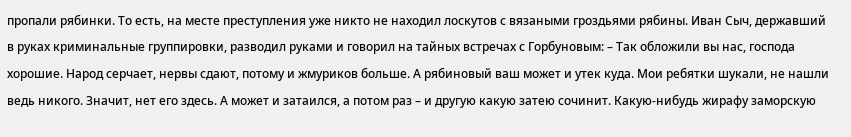пропали рябинки. То есть, на месте преступления уже никто не находил лоскутов с вязаными гроздьями рябины. Иван Сыч, державший в руках криминальные группировки, разводил руками и говорил на тайных встречах с Горбуновым: – Так обложили вы нас, господа хорошие. Народ серчает, нервы сдают, потому и жмуриков больше. А рябиновый ваш может и утек куда. Мои ребятки шукали, не нашли ведь никого. Значит, нет его здесь. А может и затаился, а потом раз – и другую какую затею сочинит. Какую-нибудь жирафу заморскую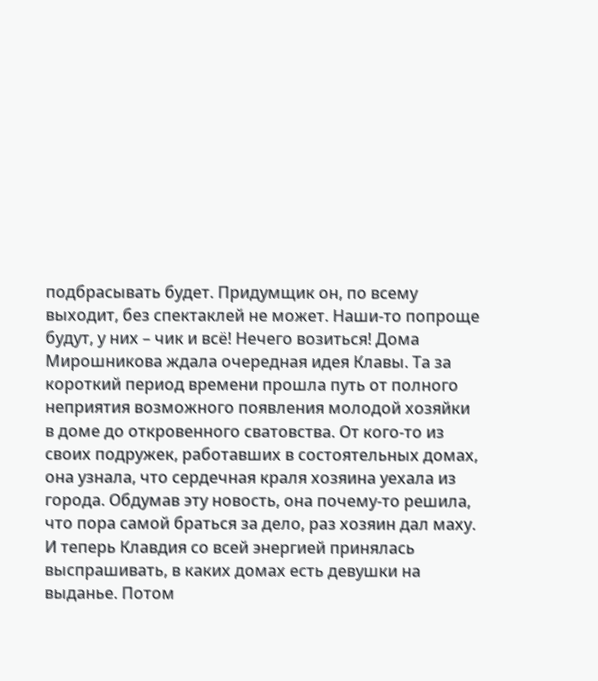подбрасывать будет. Придумщик он, по всему выходит, без спектаклей не может. Наши-то попроще будут, у них – чик и всё! Нечего возиться! Дома Мирошникова ждала очередная идея Клавы. Та за короткий период времени прошла путь от полного неприятия возможного появления молодой хозяйки в доме до откровенного сватовства. От кого-то из своих подружек, работавших в состоятельных домах, она узнала, что сердечная краля хозяина уехала из города. Обдумав эту новость, она почему-то решила, что пора самой браться за дело, раз хозяин дал маху. И теперь Клавдия со всей энергией принялась выспрашивать, в каких домах есть девушки на выданье. Потом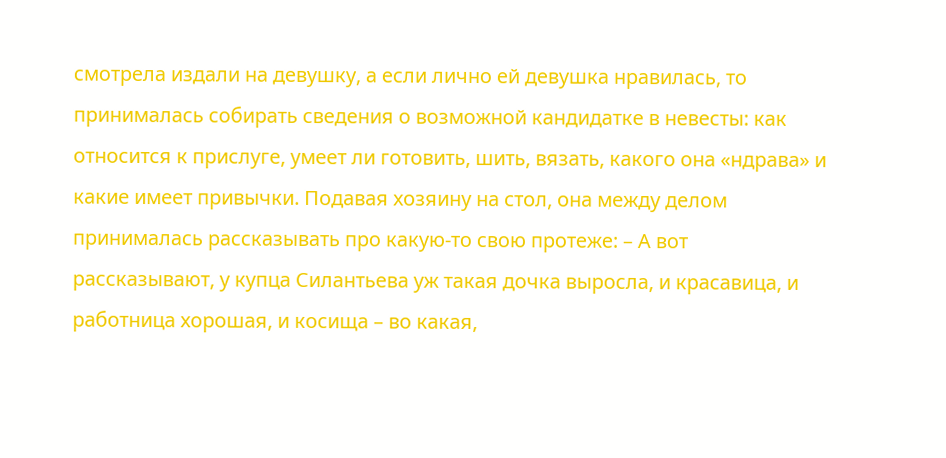смотрела издали на девушку, а если лично ей девушка нравилась, то принималась собирать сведения о возможной кандидатке в невесты: как относится к прислуге, умеет ли готовить, шить, вязать, какого она «ндрава» и какие имеет привычки. Подавая хозяину на стол, она между делом принималась рассказывать про какую-то свою протеже: – А вот рассказывают, у купца Силантьева уж такая дочка выросла, и красавица, и работница хорошая, и косища – во какая,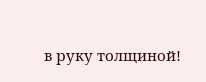в руку толщиной!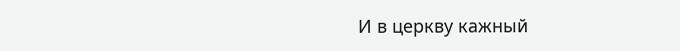И в церкву кажный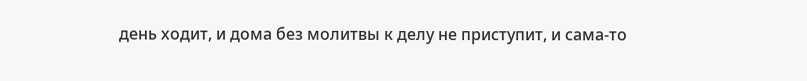день ходит, и дома без молитвы к делу не приступит, и сама-то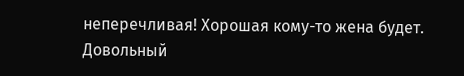неперечливая! Хорошая кому-то жена будет. Довольный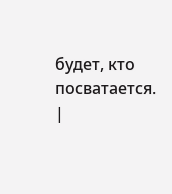будет, кто посватается. |